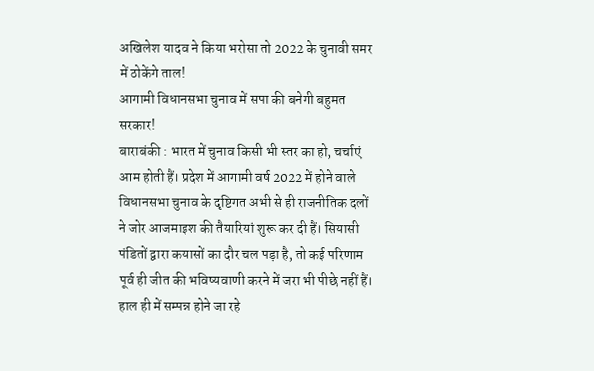अखिलेश यादव ने किया भरोसा तो 2022 के चुनावी समर में ठोकेंगे ताल!
आगामी विधानसभा चुनाव में सपा की बनेगी बहुमत सरकार!
बाराबंकी : भारत में चुनाव किसी भी स्तर का हो, चर्चाएं आम होती हैं। प्रदेश में आगामी वर्ष 2022 में होने वाले विधानसभा चुनाव के दृष्टिगत अभी से ही राजनीतिक दलों ने जोर आजमाइश की तैयारियां शुरू कर दी हैं। सियासी पंडितों द्वारा कयासों का दौर चल पड़ा है, तो कई परिणाम पूर्व ही जीत की भविष्यवाणी करने में जरा भी पीछे नहीं हैं। हाल ही में सम्पन्न होने जा रहे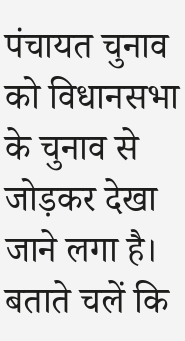पंचायत चुनाव को विधानसभा के चुनाव से जोड़कर देखा जाने लगा है। बताते चलें कि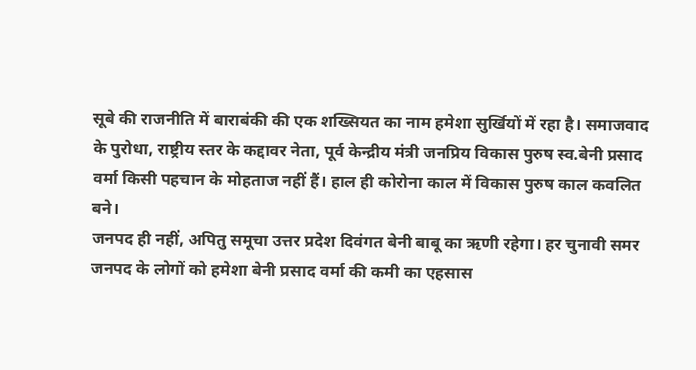सूबे की राजनीति में बाराबंकी की एक शख्सियत का नाम हमेशा सुर्खियों में रहा है। समाजवाद के पुरोधा, राष्ट्रीय स्तर के कद्दावर नेता, पूर्व केन्द्रीय मंत्री जनप्रिय विकास पुरुष स्व.बेनी प्रसाद वर्मा किसी पहचान के मोहताज नहीं हैं। हाल ही कोरोना काल में विकास पुरुष काल कवलित बने।
जनपद ही नहीं, अपितु समूचा उत्तर प्रदेश दिवंगत बेनी बाबू का ऋणी रहेगा। हर चुनावी समर जनपद के लोगों को हमेशा बेनी प्रसाद वर्मा की कमी का एहसास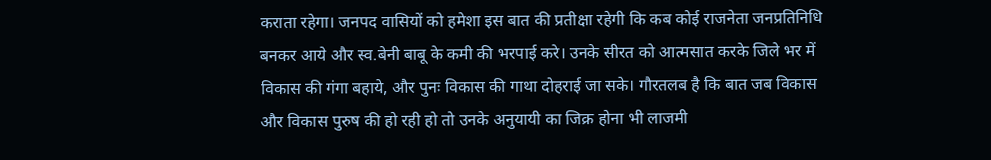कराता रहेगा। जनपद वासियों को हमेशा इस बात की प्रतीक्षा रहेगी कि कब कोई राजनेता जनप्रतिनिधि बनकर आये और स्व.बेनी बाबू के कमी की भरपाई करे। उनके सीरत को आत्मसात करके जिले भर में विकास की गंगा बहाये, और पुनः विकास की गाथा दोहराई जा सके। गौरतलब है कि बात जब विकास और विकास पुरुष की हो रही हो तो उनके अनुयायी का जिक्र होना भी लाजमी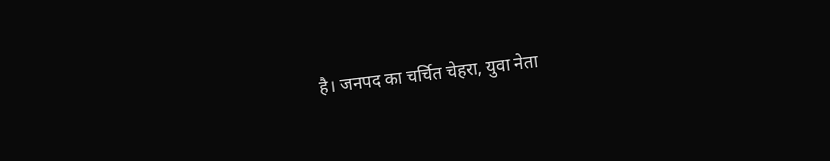है। जनपद का चर्चित चेहरा, युवा नेता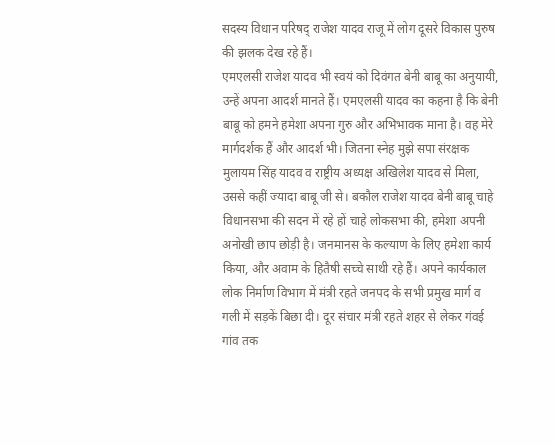सदस्य विधान परिषद् राजेश यादव राजू में लोग दूसरे विकास पुरुष की झलक देख रहे हैं।
एमएलसी राजेश यादव भी स्वयं को दिवंगत बेनी बाबू का अनुयायी, उन्हें अपना आदर्श मानते हैं। एमएलसी यादव का कहना है कि बेनी बाबू को हमने हमेशा अपना गुरु और अभिभावक माना है। वह मेरे मार्गदर्शक हैं और आदर्श भी। जितना स्नेह मुझे सपा संरक्षक मुलायम सिंह यादव व राष्ट्रीय अध्यक्ष अखिलेश यादव से मिला, उससे कहीं ज्यादा बाबू जी से। बकौल राजेश यादव बेनी बाबू चाहे विधानसभा की सदन में रहे हों चाहे लोकसभा की, हमेशा अपनी अनोखी छाप छोड़ी है। जनमानस के कल्याण के लिए हमेशा कार्य किया, और अवाम के हितैषी सच्चे साथी रहे हैं। अपने कार्यकाल लोक निर्माण विभाग में मंत्री रहते जनपद के सभी प्रमुख मार्ग व गली में सड़कें बिछा दी। दूर संचार मंत्री रहते शहर से लेकर गंवई गांव तक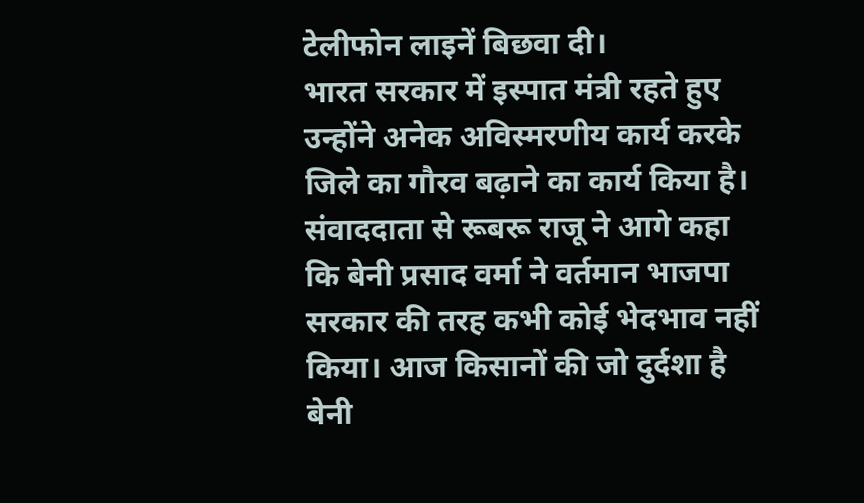टेलीफोन लाइनें बिछवा दी।
भारत सरकार में इस्पात मंत्री रहते हुए उन्होंने अनेक अविस्मरणीय कार्य करके जिले का गौरव बढ़ाने का कार्य किया है। संवाददाता से रूबरू राजू ने आगे कहा कि बेनी प्रसाद वर्मा ने वर्तमान भाजपा सरकार की तरह कभी कोई भेदभाव नहीं किया। आज किसानों की जो दुर्दशा है बेनी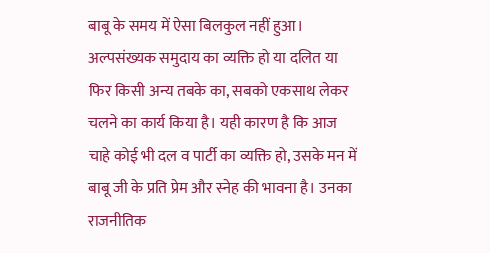बाबू के समय में ऐसा बिलकुल नहीं हुआ। अल्पसंख्यक समुदाय का व्यक्ति हो या दलित या फिर किसी अन्य तबके का, सबको एकसाथ लेकर चलने का कार्य किया है। यही कारण है कि आज चाहे कोई भी दल व पार्टी का व्यक्ति हो, उसके मन में बाबू जी के प्रति प्रेम और स्नेह की भावना है। उनका राजनीतिक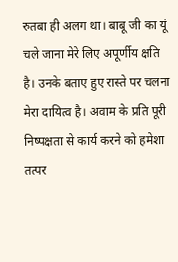रुतबा ही अलग था। बाबू जी का यूं चले जाना मेरे लिए अपूर्णीय क्षति है। उनके बताए हुए रास्ते पर चलना मेरा दायित्व है। अवाम के प्रति पूरी निष्पक्षता से कार्य करने को हमेशा तत्पर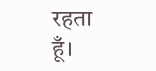रहता हूँ।